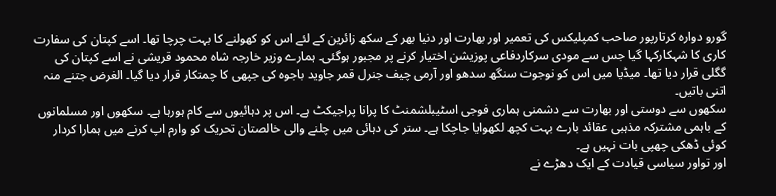گورو دوارہ کرتارپور صاحب کمپلیکس کی تعمیر اور بھارت اور دنیا بھر کے سکھ زائرین کے لئے اس کو کھولنے کا بہت چرچا تھا۔ اسے کپتان کی سفارت کاری کا شہکارکہا گیا جس سے مودی سرکاردفاعی پوزیشن اختیار کرنے پر مجبور ہوگئی۔ ہمارے وزیر خارجہ شاہ محمود قریشی نے اسے کپتان کی گگلی قرار دیا تھا۔ میڈیا میں اس کو نوجوت سنگھ سدھو اور آرمی چیف جنرل قمر جاوید باجوہ کی جپھی کا چمتکار قرار دیا گیا۔ الغرض جتنے منہ اتنی باتیں۔
سکھوں سے دوستی اور بھارت سے دشمنی ہماری فوجی اسٹیبلشمنٹ کا پرانا پراجیکٹ ہے۔ اس پر دہائیوں سے کام ہورہا ہے۔ سکھوں اور مسلمانوں کے باہمی مشترکہ مذہبی عقائد بارے بہت کچھ لکھوایا جاچکا ہے۔ ستر کی دہائی میں چلنے والی خالصتان تحریک کو وارم اپ کرنے میں ہمارا کردار کوئی ڈھکی چھپی بات نہیں ہے۔
اور تواور سیاسی قیادت کے ایک دھڑے نے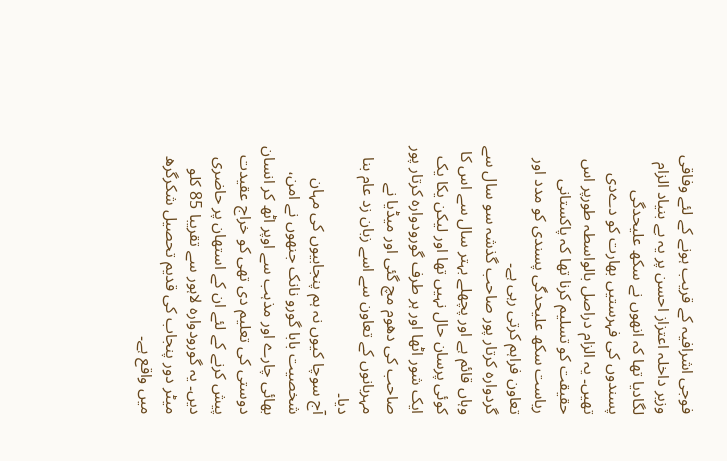فوجی اشرافیہ کے قریب ہونے کے لئے وفاقی وزیر داخلہ اعتزاز احسن پر یہ بے بنیاد الزام لگادیا تھا کہ انھوں نے سکھ علیحدگی پسندوں کی فہرستیں بھارت کو دےدی تھیں۔ یہ الزام دراصل بالواسطہ طورپر اس حقیقت کو تسلیم کرنا تھا کہ پاکستانی ریاست سکھ علیحدگی پسندی کو مدد اور تعاون فراہم کرتی رہی ہے۔
گردوارہ کرتار پور صاحب گذشہ سو سال سے وہاں قائم ہے اور پچھلے بہتر سال سے اس کا کوئی پرسان حال نہیں تھا اور لیکن یکا یک ایک شور اٹھا اور ہر طرف گورودوارہ کرتار پور صاحب کی دھوم مچ گئی اور میڈیا نے مہربانوں کے تعاون سے اسے زبان زد عام بنا دیا۔
آج سوچا کیوں نہ ہم پنجابیوں کی مہان شخصیت بابا گورو نانک جنھوں نے امن، بھائی چارے اور مذہب سے اوپر اٹھ کر انسان دوستی کی تعلیم دی تھی کو خراج عقیدت پیش کرنے کے لئے ان کے استھان پر حاضری دیں۔ یہ گورودوارہ لاہور سے تقریبا 85 کلو میٹر دور پنجاب کی قدیم تحصیل شکرگرھ میں واقع ہے۔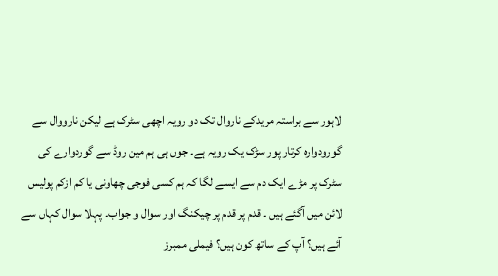لاہور سے براستہ مریدکے ناروال تک دو رویہ اچھی سٹرک ہے لیکن نارووال سے گورودوارہ کرتار پور سڑک یک رویہ ہے۔ جوں ہی ہم مین روڈ سے گوردوارے کی سٹرک پر مڑے ایک دم سے ایسے لگا کہ ہم کسی فوجی چھاونی یا کم ازکم پولیس لائن میں آگئے ہیں ۔ قدم پر قدم پر چیکنگ اور سوال و جواب۔ پہلا سوال کہاں سے آئے ہیں؟ آپ کے ساتھ کون ہیں؟ فیملی ممبرز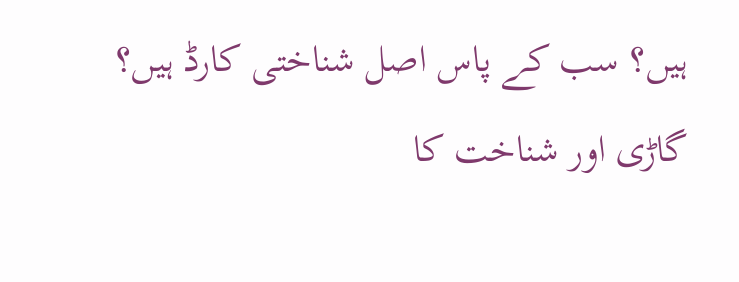ہیں؟ سب کے پاس اصل شناختی کارڈ ہیں؟
گاڑی اور شناخت کا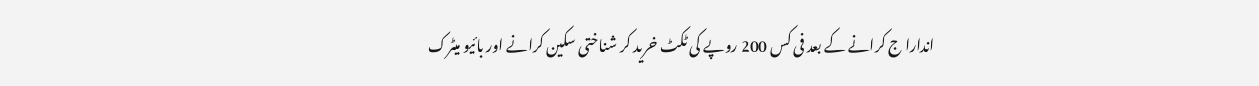اندارا ج کرانے کے بعد فی کس 200 روپے کی ٹکٹ خرید کر شناختی سکین کرانے اور بائیو میٹرک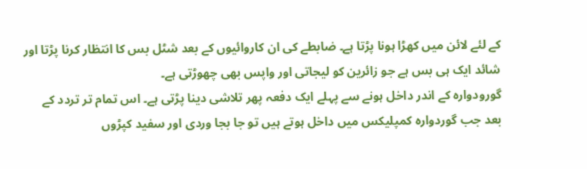کے لئے لائن میں کھڑا ہونا پڑتا ہے۔ ضابطے کی ان کاروائیوں کے بعد شٹل بس کا انتظار کرنا پڑتا اور شائد ایک ہی بس ہے جو زائرین کو لیجاتی اور واپس بھی چھوڑتی ہے۔
گورودوارہ کے اندر داخل ہونے سے پہلے ایک دفعہ پھر تلاشی دینا پڑتی ہے۔ اس تمام تر تردد کے بعد جب گوردوارہ کمپلیکس میں داخل ہوتے ہیں تو جا بجا وردی اور سفید کپڑوں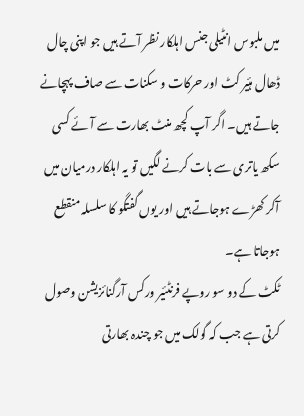میں ملبوس انٹیلی جنس اہلکار نظر آتے ہیں جو اپنی چال ڈھال ہئیر کٹ اور حرکات و سکنات سے صاف پہچانے جاتے ہیں۔ اگر آپ کچھ منٹ بھارت سے آئے کسی سکھ یاتری سے بات کرنے لگیں تو یہ اہلکار درمیان میں آکر کھڑے ہوجاتے ہیں اور یوں گفتگو کا سلسلہ منقطع ہوجاتا ہے۔
ٹکٹ کے دو سو روپے فرنٹئیر ورکس آرگنائزیشن وصول کرتی ہے جب کہ گولک میں جو چندہ بھارتی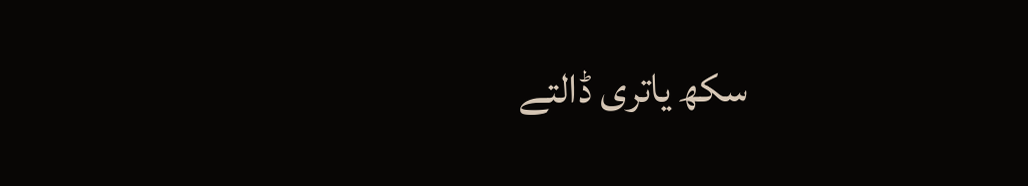سکھ یاتری ڈالتے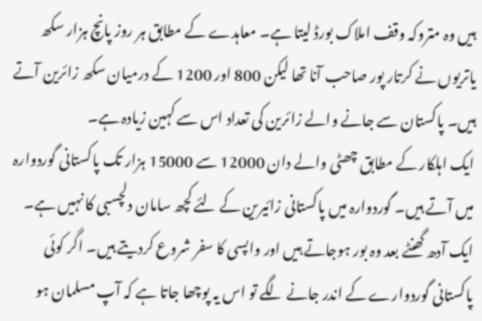ہیں وہ متروکہ وقف املاک بورڈ لیتا ہے۔ معاہدے کے مطابق ہر روز پانچ ہزار سکھ یاتریوں نے کرتار پور صاحب آنا تھا لیکن 800 اور 1200 کے درمیان سکھ زائرین آتے ہیں۔ پاکستان سے جانے والے زائرین کی تعداد اس سے کہین زیادہ ہے۔
ایک اہلکار کے مطابق چھٹی والے دان 12000 سے 15000 ہزار تک پاکستانی گوردوارہ میں آتے ہیں۔ گوردوارہ میں پاکستانی زائیرین کے لئے کچھ سامان دلچسبی کا نہیں ہے۔ ایک آدھ گھنٹے بعد وہ بور ہوجاتے ہیں اور واپسی کا سفر شروع کردیتے ہیں۔ اگر کوئی پاکستانی گوردوارے کے اندر جانے لگے تو اس یہ پوچھا جاتا ہے کہ آپ مسلمان ہو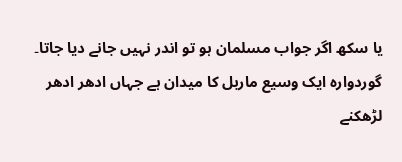یا سکھ اگر جواب مسلمان ہو تو اندر نہیں جانے دیا جاتا۔
گوردوارہ ایک وسیع ماربل کا میدان ہے جہاں ادھر ادھر لڑھکنے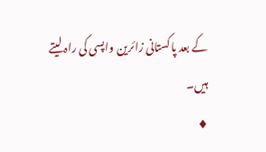کے بعد پاکستانی زائرین واپسی کی راہ لیتے ہیں۔
♦